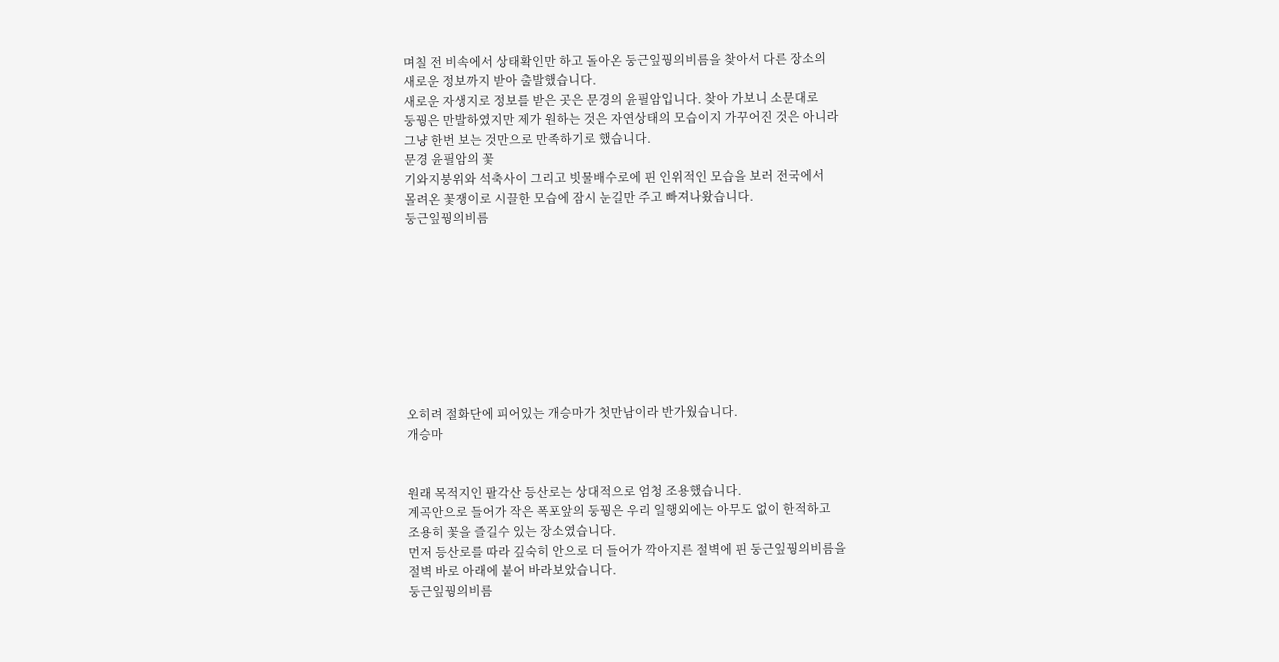며칠 전 비속에서 상태확인만 하고 돌아온 둥근잎꿩의비름을 찾아서 다른 장소의
새로운 정보까지 받아 출발했습니다.
새로운 자생지로 정보를 받은 곳은 문경의 윤필암입니다. 찾아 가보니 소문대로
둥꿩은 만발하였지만 제가 원하는 것은 자연상태의 모습이지 가꾸어진 것은 아니라
그냥 한번 보는 것만으로 만족하기로 했습니다.
문경 윤필암의 꽃
기와지붕위와 석축사이 그리고 빗물배수로에 핀 인위적인 모습을 보러 전국에서
몰려온 꽃쟁이로 시끌한 모습에 잠시 눈길만 주고 빠져나왔습니다.
둥근잎꿩의비름









오히려 절화단에 피어있는 개승마가 첫만남이라 반가웠습니다.
개승마


원래 목적지인 팔각산 등산로는 상대적으로 엄청 조용했습니다.
계곡안으로 들어가 작은 폭포앞의 둥꿩은 우리 일행외에는 아무도 없이 한적하고
조용히 꽃을 즐길수 있는 장소였습니다.
먼저 등산로를 따라 깊숙히 안으로 더 들어가 깍아지른 절벽에 핀 둥근잎꿩의비름을
절벽 바로 아래에 붙어 바라보았습니다.
둥근잎꿩의비름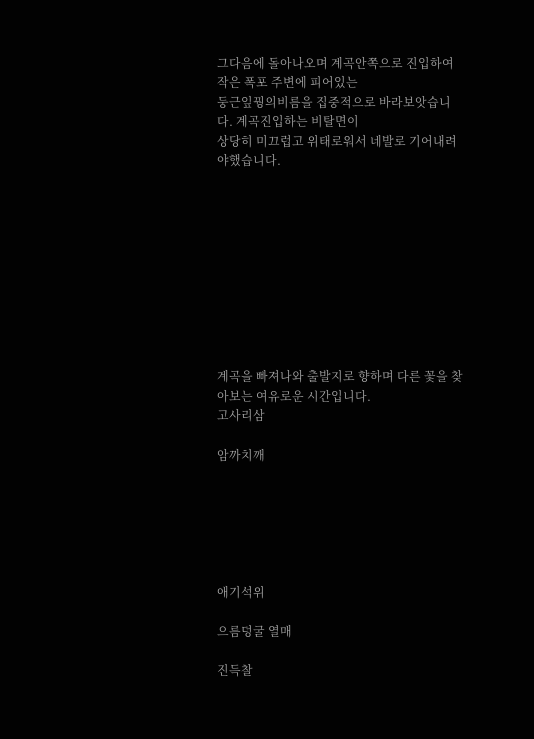그다음에 돌아나오며 계곡안쪽으로 진입하여 작은 폭포 주변에 피어있는
둥근잎꿩의비름을 집중적으로 바라보앗습니다. 계곡진입하는 비탈면이
상당히 미끄럽고 위태로워서 네발로 기어내려야했습니다.










계곡을 빠져나와 출발지로 향하며 다른 꽃을 찾아보는 여유로운 시간입니다.
고사리삼

암까치깨






애기석위

으름덩굴 열매

진득찰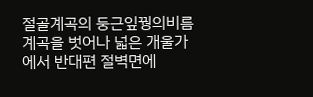절골계곡의 둥근잎꿩의비름
계곡을 벗어나 넓은 개울가에서 반대편 절벽면에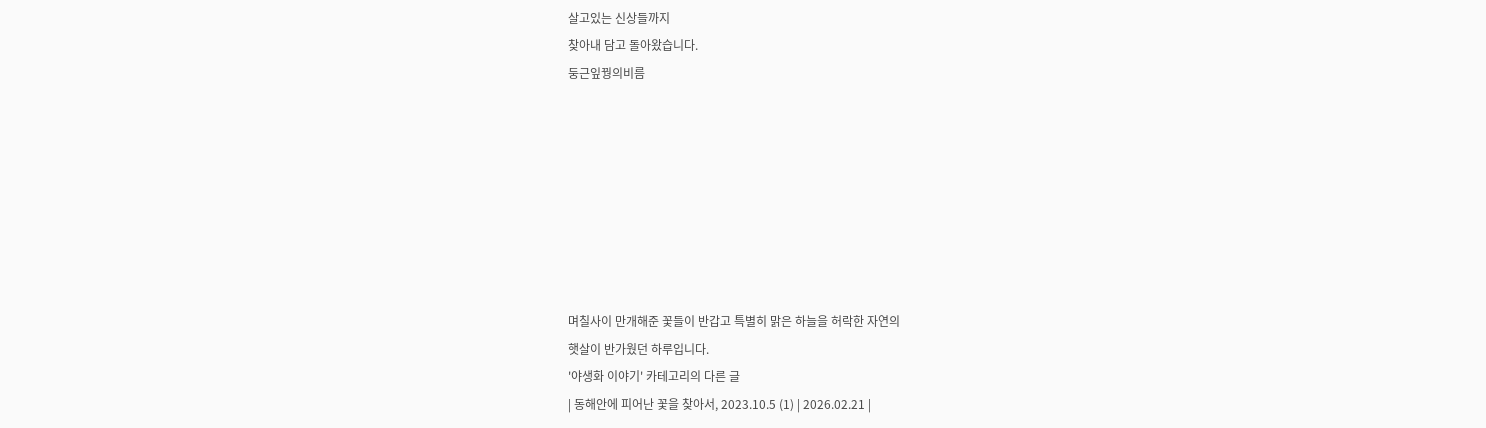살고있는 신상들까지
찾아내 담고 돌아왔습니다.
둥근잎꿩의비름








며칠사이 만개해준 꽃들이 반갑고 특별히 맑은 하늘을 허락한 자연의
햇살이 반가웠던 하루입니다.
'야생화 이야기' 카테고리의 다른 글
| 동해안에 피어난 꽃을 찾아서, 2023.10.5 (1) | 2026.02.21 |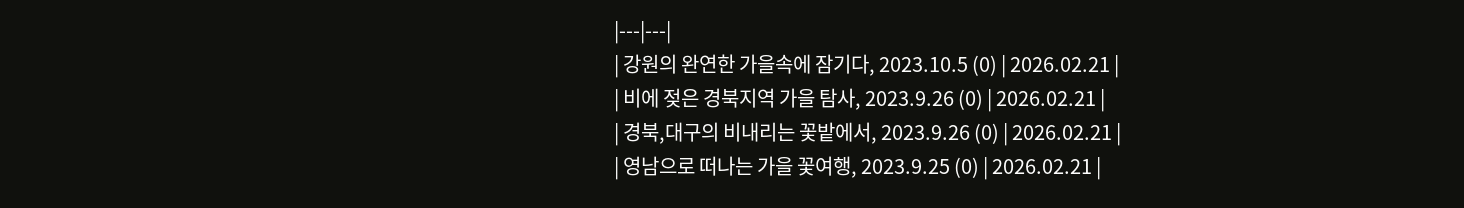|---|---|
| 강원의 완연한 가을속에 잠기다, 2023.10.5 (0) | 2026.02.21 |
| 비에 젖은 경북지역 가을 탐사, 2023.9.26 (0) | 2026.02.21 |
| 경북,대구의 비내리는 꽃밭에서, 2023.9.26 (0) | 2026.02.21 |
| 영남으로 떠나는 가을 꽃여행, 2023.9.25 (0) | 2026.02.21 |